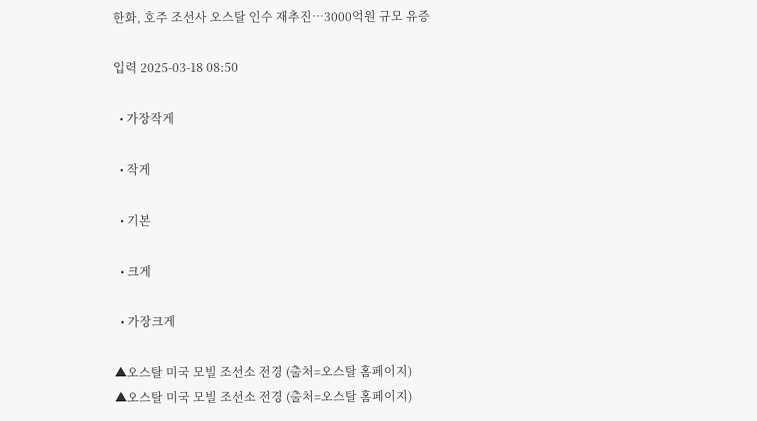한화, 호주 조선사 오스탈 인수 재추진…3000억원 규모 유증

입력 2025-03-18 08:50

  • 가장작게

  • 작게

  • 기본

  • 크게

  • 가장크게

▲오스탈 미국 모빌 조선소 전경 (출처=오스탈 홈페이지)
▲오스탈 미국 모빌 조선소 전경 (출처=오스탈 홈페이지)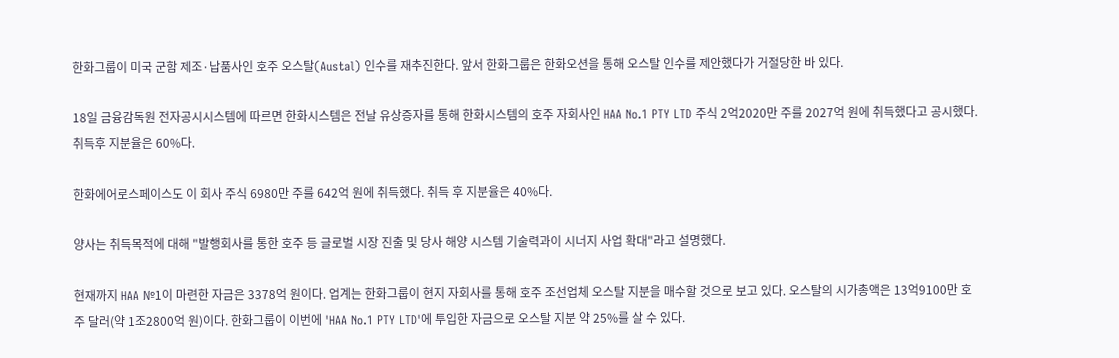한화그룹이 미국 군함 제조·납품사인 호주 오스탈(Austal) 인수를 재추진한다. 앞서 한화그룹은 한화오션을 통해 오스탈 인수를 제안했다가 거절당한 바 있다.

18일 금융감독원 전자공시시스템에 따르면 한화시스템은 전날 유상증자를 통해 한화시스템의 호주 자회사인 HAA No.1 PTY LTD 주식 2억2020만 주를 2027억 원에 취득했다고 공시했다. 취득후 지분율은 60%다.

한화에어로스페이스도 이 회사 주식 6980만 주를 642억 원에 취득했다. 취득 후 지분율은 40%다.

양사는 취득목적에 대해 "발행회사를 통한 호주 등 글로벌 시장 진출 및 당사 해양 시스템 기술력과이 시너지 사업 확대"라고 설명했다.

현재까지 HAA №1이 마련한 자금은 3378억 원이다. 업계는 한화그룹이 현지 자회사를 통해 호주 조선업체 오스탈 지분을 매수할 것으로 보고 있다. 오스탈의 시가총액은 13억9100만 호주 달러(약 1조2800억 원)이다. 한화그룹이 이번에 'HAA No.1 PTY LTD'에 투입한 자금으로 오스탈 지분 약 25%를 살 수 있다.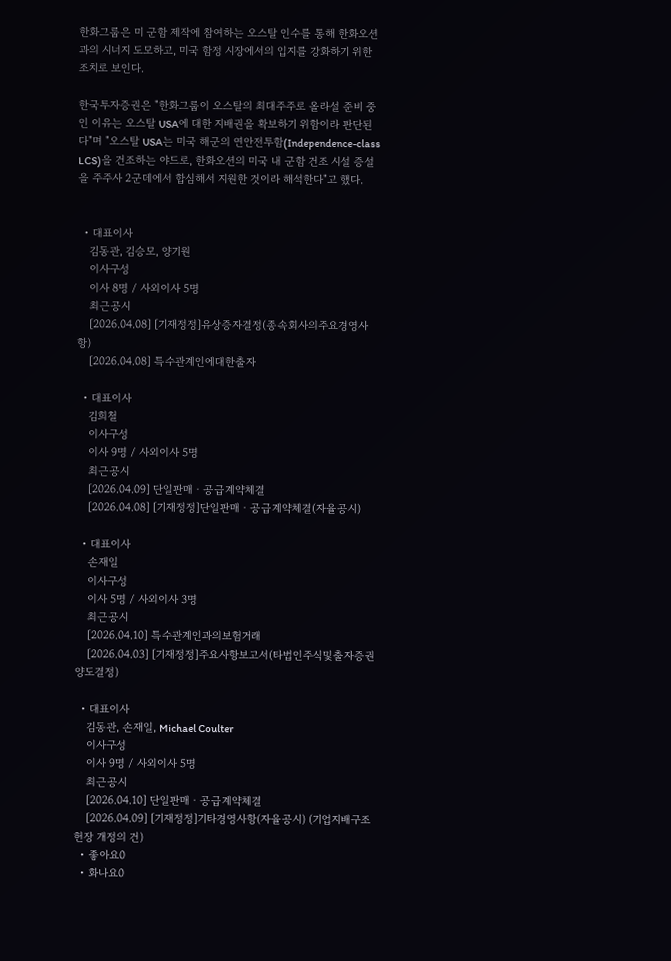한화그룹은 미 군함 제작에 참여하는 오스탈 인수를 통해 한화오션과의 시너지 도모하고, 미국 함정 시장에서의 입지를 강화하기 위한 조치로 보인다.

한국투자증권은 "한화그룹이 오스탈의 최대주주로 올라설 준비 중인 이유는 오스탈 USA에 대한 지배권을 확보하기 위함이라 판단된다"며 "오스탈 USA는 미국 해군의 연안전투함(Independence-class LCS)을 건조하는 야드로, 한화오션의 미국 내 군함 건조 시설 증설을 주주사 2군데에서 합심해서 지원한 것이라 해석한다"고 했다.


  • 대표이사
    김동관, 김승모, 양기원
    이사구성
    이사 8명 / 사외이사 5명
    최근공시
    [2026.04.08] [기재정정]유상증자결정(종속회사의주요경영사항)
    [2026.04.08] 특수관계인에대한출자

  • 대표이사
    김희철
    이사구성
    이사 9명 / 사외이사 5명
    최근공시
    [2026.04.09] 단일판매ㆍ공급계약체결
    [2026.04.08] [기재정정]단일판매ㆍ공급계약체결(자율공시)

  • 대표이사
    손재일
    이사구성
    이사 5명 / 사외이사 3명
    최근공시
    [2026.04.10] 특수관계인과의보험거래
    [2026.04.03] [기재정정]주요사항보고서(타법인주식및출자증권양도결정)

  • 대표이사
    김동관, 손재일, Michael Coulter
    이사구성
    이사 9명 / 사외이사 5명
    최근공시
    [2026.04.10] 단일판매ㆍ공급계약체결
    [2026.04.09] [기재정정]기타경영사항(자율공시) (기업지배구조헌장 개정의 건)
  • 좋아요0
  • 화나요0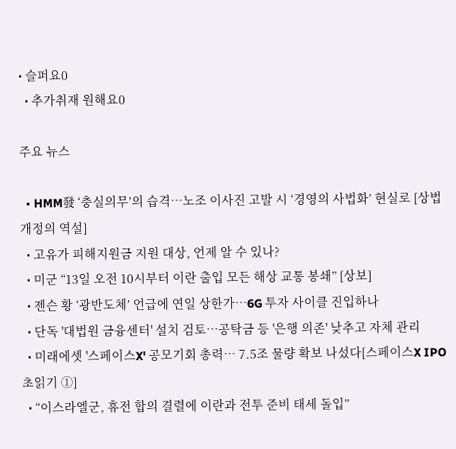• 슬퍼요0
  • 추가취재 원해요0

주요 뉴스

  • HMM發 ‘충실의무’의 습격…노조 이사진 고발 시 ‘경영의 사법화’ 현실로 [상법 개정의 역설]
  • 고유가 피해지원금 지원 대상, 언제 알 수 있나?
  • 미군 “13일 오전 10시부터 이란 출입 모든 해상 교통 봉쇄” [상보]
  • 젠슨 황 ‘광반도체’ 언급에 연일 상한가⋯6G 투자 사이클 진입하나
  • 단독 '대법원 금융센터' 설치 검토…공탁금 등 '은행 의존' 낮추고 자체 관리
  • 미래에셋 '스페이스X' 공모기회 총력… 7.5조 물량 확보 나섰다[스페이스X IPO 초읽기 ①]
  • “이스라엘군, 휴전 합의 결렬에 이란과 전투 준비 태세 돌입”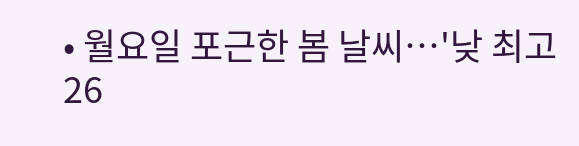• 월요일 포근한 봄 날씨…'낮 최고 26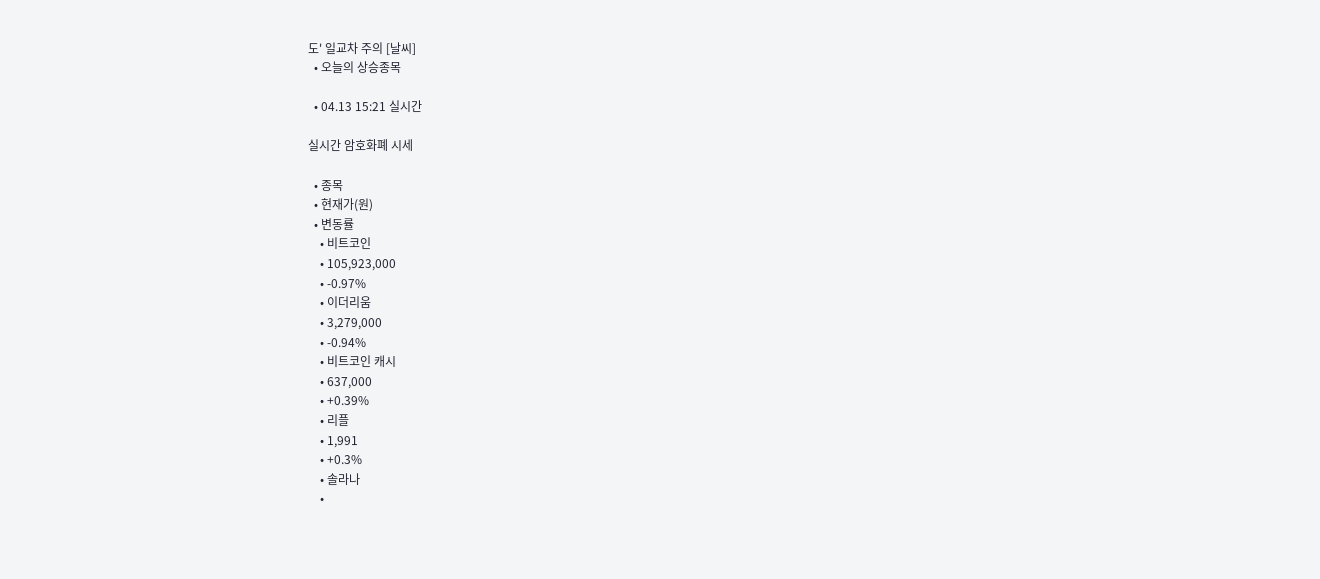도' 일교차 주의 [날씨]
  • 오늘의 상승종목

  • 04.13 15:21 실시간

실시간 암호화폐 시세

  • 종목
  • 현재가(원)
  • 변동률
    • 비트코인
    • 105,923,000
    • -0.97%
    • 이더리움
    • 3,279,000
    • -0.94%
    • 비트코인 캐시
    • 637,000
    • +0.39%
    • 리플
    • 1,991
    • +0.3%
    • 솔라나
    •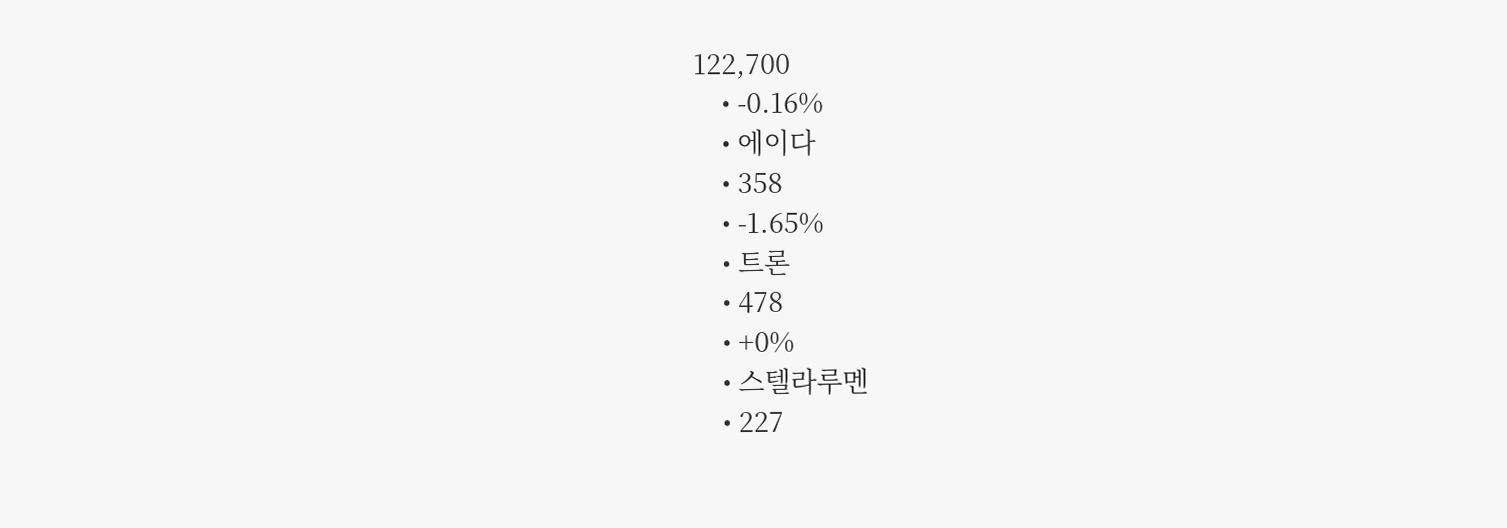122,700
    • -0.16%
    • 에이다
    • 358
    • -1.65%
    • 트론
    • 478
    • +0%
    • 스텔라루멘
    • 227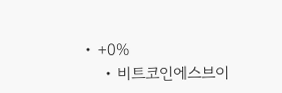• +0%
    • 비트코인에스브이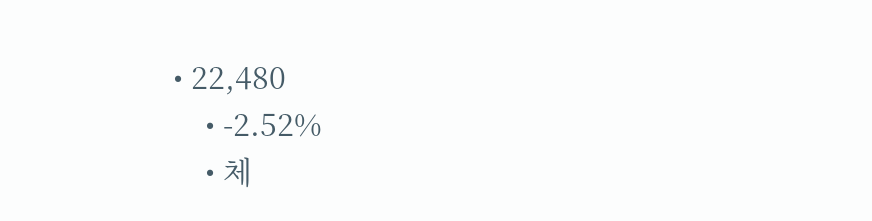• 22,480
    • -2.52%
    • 체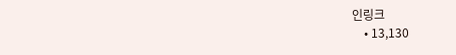인링크
    • 13,130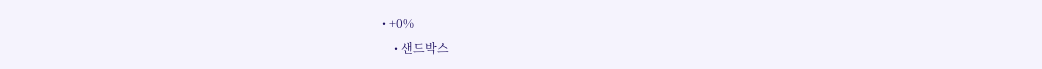• +0%
    • 샌드박스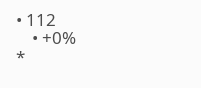• 112
    • +0%
*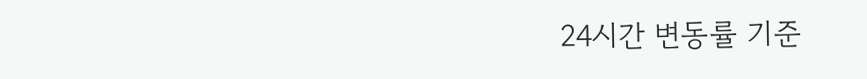24시간 변동률 기준